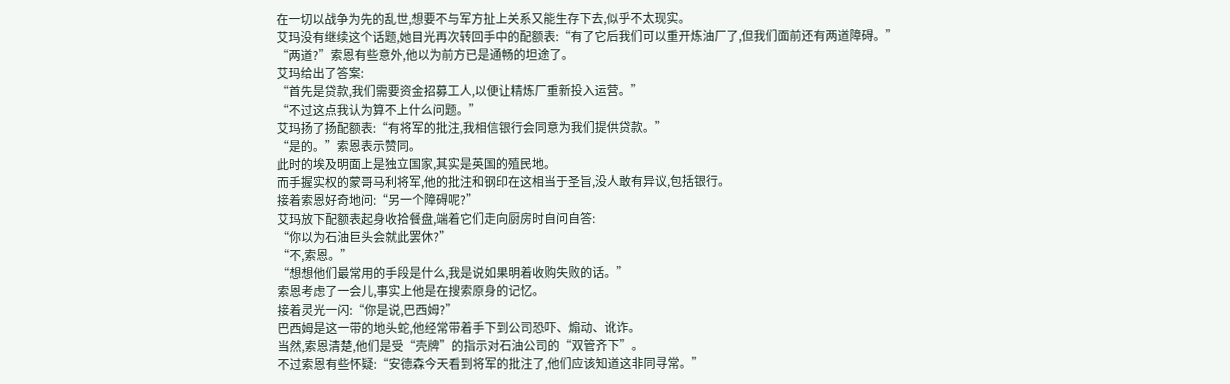在一切以战争为先的乱世,想要不与军方扯上关系又能生存下去,似乎不太现实。
艾玛没有继续这个话题,她目光再次转回手中的配额表:“有了它后我们可以重开炼油厂了,但我们面前还有两道障碍。”
“两道?”索恩有些意外,他以为前方已是通畅的坦途了。
艾玛给出了答案:
“首先是贷款,我们需要资金招募工人,以便让精炼厂重新投入运营。”
“不过这点我认为算不上什么问题。”
艾玛扬了扬配额表:“有将军的批注,我相信银行会同意为我们提供贷款。”
“是的。”索恩表示赞同。
此时的埃及明面上是独立国家,其实是英国的殖民地。
而手握实权的蒙哥马利将军,他的批注和钢印在这相当于圣旨,没人敢有异议,包括银行。
接着索恩好奇地问:“另一个障碍呢?”
艾玛放下配额表起身收拾餐盘,端着它们走向厨房时自问自答:
“你以为石油巨头会就此罢休?”
“不,索恩。”
“想想他们最常用的手段是什么,我是说如果明着收购失败的话。”
索恩考虑了一会儿,事实上他是在搜索原身的记忆。
接着灵光一闪:“你是说,巴西姆?”
巴西姆是这一带的地头蛇,他经常带着手下到公司恐吓、煽动、讹诈。
当然,索恩清楚,他们是受“壳牌”的指示对石油公司的“双管齐下”。
不过索恩有些怀疑:“安德森今天看到将军的批注了,他们应该知道这非同寻常。”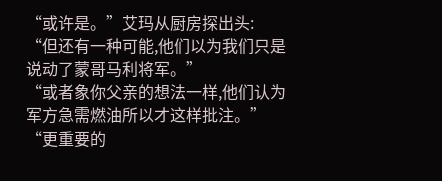“或许是。”艾玛从厨房探出头:
“但还有一种可能,他们以为我们只是说动了蒙哥马利将军。”
“或者象你父亲的想法一样,他们认为军方急需燃油所以才这样批注。”
“更重要的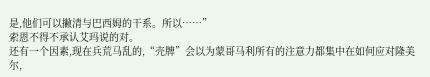是,他们可以撇清与巴西姆的干系。所以……”
索恩不得不承认艾玛说的对。
还有一个因素,现在兵荒马乱的,“壳牌”会以为蒙哥马利所有的注意力都集中在如何应对隆美尔,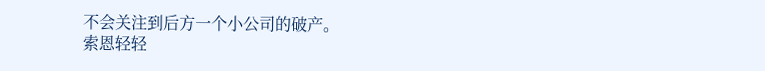不会关注到后方一个小公司的破产。
索恩轻轻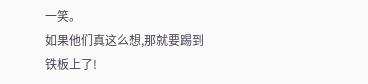一笑。
如果他们真这么想,那就要踢到铁板上了!